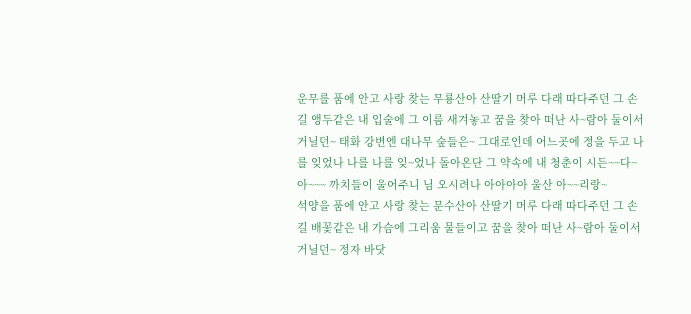운무를 품에 안고 사랑 찾는 무룡산아 산딸기 머루 다래 따다주던 그 손길 앵두같은 내 입술에 그 이름 새겨놓고 꿈을 찾아 떠난 사~람아 둘이서 거닐던~ 태화 강변엔 대나무 숲들은~ 그대로인데 어느곳에 정을 두고 나를 잊었나 나를 나를 잊~었나 돌아온단 그 약속에 내 청춘이 시든~~다~ 아~~~ 까치들이 울어주니 님 오시려나 아아아아 울산 아~~리랑~
석양을 품에 안고 사랑 찾는 문수산아 산딸기 머루 다래 따다주던 그 손길 배꽃같은 내 가슴에 그리움 물들이고 꿈을 찾아 떠난 사~람아 둘이서 거닐던~ 정자 바닷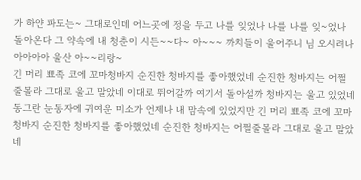가 하얀 파도는~ 그대로인데 어느곳에 정을 두고 나를 잊었나 나를 나를 잊~었나 돌아온다 그 약속에 내 청춘이 시든~~다~ 아~~~ 까치들이 울어주니 님 오시려나 아아아아 울산 아~~리랑~
긴 머리 뾰족 코에 꼬마청바지 순진한 청바지를 좋아했었네 순진한 청바지는 어쩔줄몰라 그대로 울고 말았네 이대로 뛰어갈까 여기서 돌아설까 청바지는 울고 있었네 동그란 눈동자에 귀여운 미소가 언제나 내 맘속에 있었지만 긴 머리 뾰족 코에 꼬마청바지 순진한 청바지를 좋아했었네 순진한 청바지는 어쩔줄몰라 그대로 울고 말았네